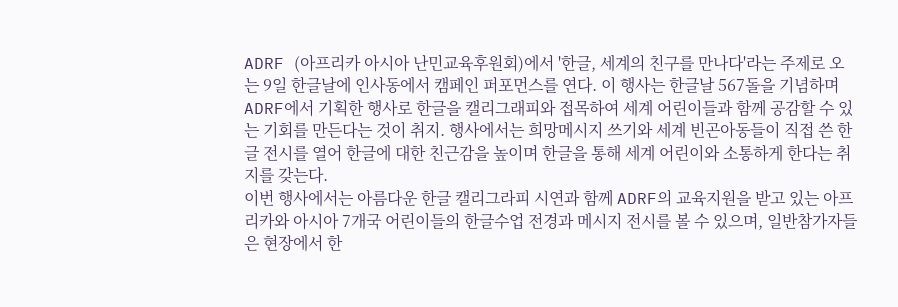ADRF (아프리카 아시아 난민교육후원회)에서 '한글, 세계의 친구를 만나다'라는 주제로 오는 9일 한글날에 인사동에서 캠페인 퍼포먼스를 연다. 이 행사는 한글날 567돌을 기념하며 ADRF에서 기획한 행사로 한글을 캘리그래피와 접목하여 세계 어린이들과 함께 공감할 수 있는 기회를 만든다는 것이 취지. 행사에서는 희망메시지 쓰기와 세계 빈곤아동들이 직접 쓴 한글 전시를 열어 한글에 대한 친근감을 높이며 한글을 통해 세계 어린이와 소통하게 한다는 취지를 갖는다.
이번 행사에서는 아름다운 한글 캘리그라피 시연과 함께 ADRF의 교육지원을 받고 있는 아프리카와 아시아 7개국 어린이들의 한글수업 전경과 메시지 전시를 볼 수 있으며, 일반참가자들은 현장에서 한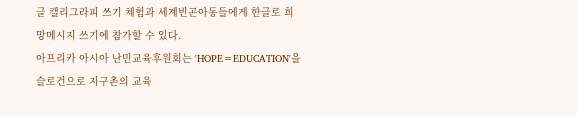글 캘리그라피 쓰기 체험과 세계빈곤아동들에게 한글로 희망메시지 쓰기에 참가할 수 있다.
아프리카 아시아 난민교육후원회는 'HOPE=EDUCATION'을 슬로건으로 지구촌의 교육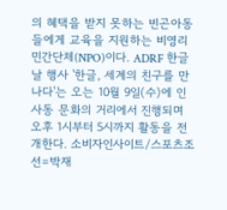의 혜택을 받지 못하는 빈곤아동들에게 교육을 지원하는 비영리민간단체(NPO)이다. ADRF 한글날 행사 '한글, 세계의 친구를 만나다'는 오는 10월 9일(수)에 인사동 문화의 거리에서 진행되며 오후 1시부터 5시까지 활동을 전개한다. 소비자인사이트/스포츠조선=박재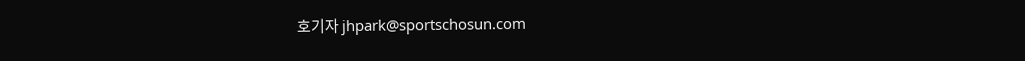호기자 jhpark@sportschosun.com